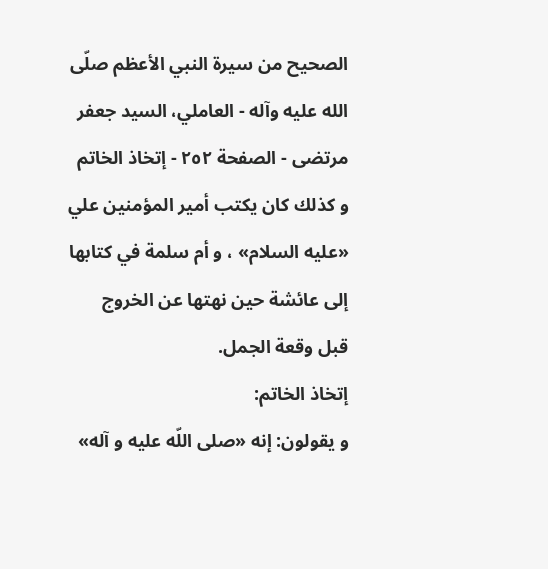الصحيح من سيرة النبي الأعظم صلّى الله عليه وآله - العاملي، السيد جعفر مرتضى - الصفحة ٢٥٢ - إتخاذ الخاتم
و كذلك كان يكتب أمير المؤمنين علي «عليه السلام» ، و أم سلمة في كتابها إلى عائشة حين نهتها عن الخروج قبل وقعة الجمل.
إتخاذ الخاتم:
و يقولون: إنه «صلى اللّه عليه و آله»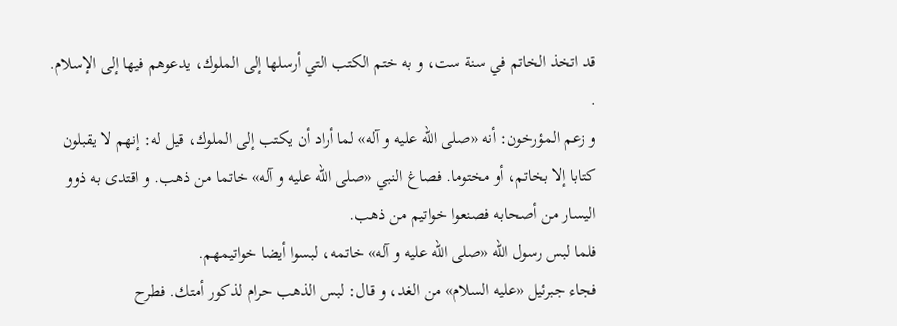قد اتخذ الخاتم في سنة ست، و به ختم الكتب التي أرسلها إلى الملوك، يدعوهم فيها إلى الإسلام. .
و زعم المؤرخون: أنه «صلى اللّه عليه و آله» لما أراد أن يكتب إلى الملوك، قيل له: إنهم لا يقبلون كتابا إلا بخاتم، أو مختوما. فصاغ النبي «صلى اللّه عليه و آله» خاتما من ذهب. و اقتدى به ذوو اليسار من أصحابه فصنعوا خواتيم من ذهب.
فلما لبس رسول اللّه «صلى اللّه عليه و آله» خاتمه، لبسوا أيضا خواتيمهم.
فجاء جبرئيل «عليه السلام» من الغد، و قال: لبس الذهب حرام لذكور أمتك. فطرح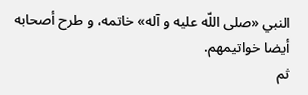النبي «صلى اللّه عليه و آله» خاتمه، و طرح أصحابه أيضا خواتيمهم.
ثم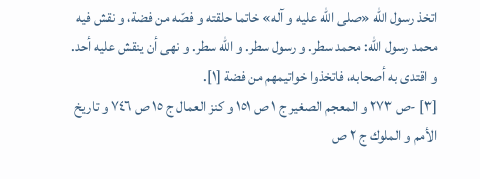اتخذ رسول اللّه «صلى اللّه عليه و آله» خاتما حلقته و فصّه من فضة، و نقش فيه محمد رسول اللّه: محمد سطر. و رسول سطر. و اللّه سطر. و نهى أن ينقش عليه أحد.
و اقتدى به أصحابه، فاتخذوا خواتيمهم من فضة [١].
[٣] -ص ٢٧٣ و المعجم الصغير ج ١ ص ١٥١ و كنز العمال ج ١٥ ص ٧٤٦ و تاريخ الأمم و الملوك ج ٢ ص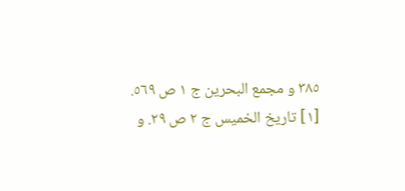٣٨٥ و مجمع البحرين ج ١ ص ٥٦٩.
[١] تاريخ الخميس ج ٢ ص ٢٩. و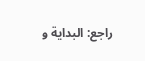راجع: البداية و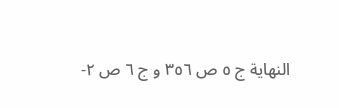النهاية ج ٥ ص ٣٥٦ و ج ٦ ص ٢-